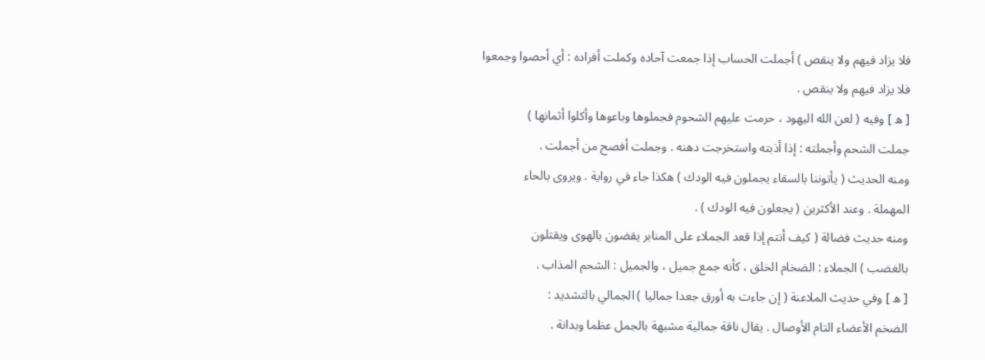فلا يزاد فيهم ولا ينقص ) أجملت الحساب إذا جمعت آحاده وكملت أفراده : أي أحصوا وجمعوا
فلا يزاد فيهم ولا ينقص .
[ ه ] وفيه ( لعن الله اليهود ، حرمت عليهم الشحوم فجملوها وباعوها وأكلوا أثمانها )
جملت الشحم وأجملته : إذا أذبته واستخرجت دهنه . وجملت أفصح من أجملت .
ومنه الحديث ( يأتوننا بالسقاء يجملون فيه الودك ) هكذا جاء في رواية . ويروى بالحاء
المهملة . وعند الأكثرين ( يجعلون فيه الودك ) .
ومنه حديث فضالة ( كيف أنتم إذا قعد الجملاء على المنابر يقضون بالهوى ويقتلون
بالغضب ) الجملاء : الضخام الخلق ، كأنه جمع جميل ، والجميل : الشحم المذاب .
[ ه ] وفي حديث الملاعنة ( إن جاءت به أورق جعدا جماليا ) الجمالي بالتشديد :
الضخم الأعضاء التام الأوصال . يقال ناقة جمالية مشبهة بالجمل عظما وبدانة .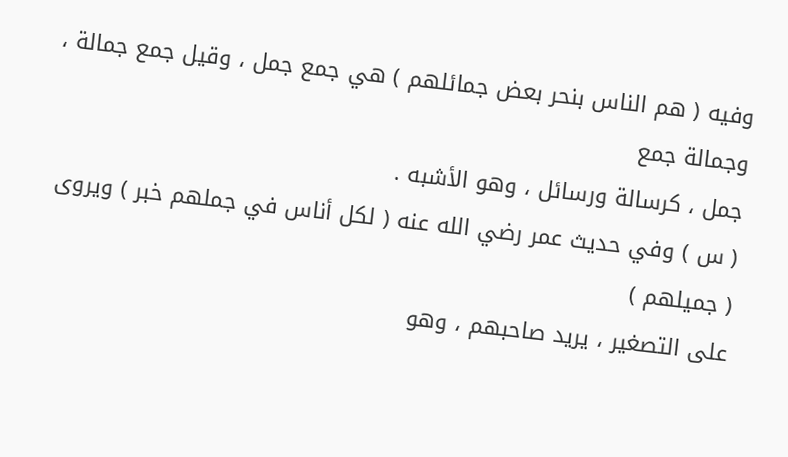وفيه ( هم الناس بنحر بعض جمائلهم ) هي جمع جمل ، وقيل جمع جمالة ، وجمالة جمع
جمل ، كرسالة ورسائل ، وهو الأشبه .
( س ) وفي حديث عمر رضي الله عنه ( لكل أناس في جملهم خبر ) ويروى ( جميلهم )
على التصغير ، يريد صاحبهم ، وهو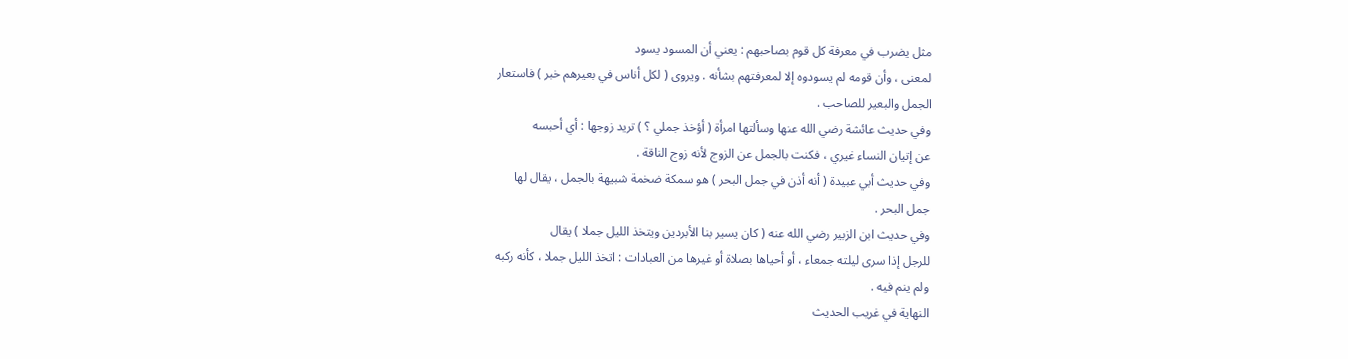مثل يضرب في معرفة كل قوم بصاحبهم : يعني أن المسود يسود
لمعنى ، وأن قومه لم يسودوه إلا لمعرفتهم بشأنه . ويروى ( لكل أناس في بعيرهم خبر ) فاستعار
الجمل والبعير للصاحب .
وفي حديث عائشة رضي الله عنها وسألتها امرأة ( أؤخذ جملي ؟ ) تريد زوجها : أي أحبسه
عن إتيان النساء غيري ، فكنت بالجمل عن الزوج لأنه زوج الناقة .
وفي حديث أبي عبيدة ( أنه أذن في جمل البحر ) هو سمكة ضخمة شبيهة بالجمل ، يقال لها
جمل البحر .
وفي حديث ابن الزبير رضي الله عنه ( كان يسير بنا الأبردين ويتخذ الليل جملا ) يقال
للرجل إذا سرى ليلته جمعاء ، أو أحياها بصلاة أو غيرها من العبادات : اتخذ الليل جملا ، كأنه ركبه
ولم ينم فيه .
النهاية في غريب الحديث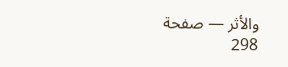والأثر — صفحة 298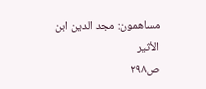مساهمون: مجد الدين ابن الأثير
ص٢٩٨